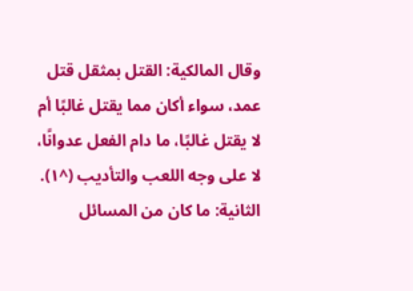وقال المالكية: القتل بمثقل قتل عمد، سواء أكان مما يقتل غالبًا أم لا يقتل غالبًا، ما دام الفعل عدوانًا، لا على وجه اللعب والتأديب (^١).
الثانية: ما كان من المسائل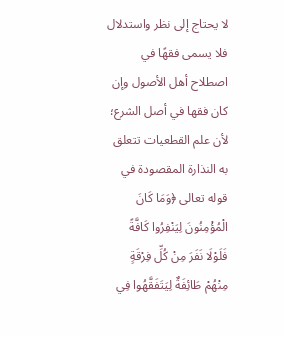لا يحتاج إلى نظر واستدلال فلا يسمى فقهًا في اصطلاح أهل الأصول وإن كان فقها في أصل الشرع؛ لأن علم القطعيات تتعلق به النذارة المقصودة في قوله تعالى ﴿وَمَا كَانَ الْمُؤْمِنُونَ لِيَنْفِرُوا كَافَّةً فَلَوْلَا نَفَرَ مِنْ كُلِّ فِرْقَةٍ مِنْهُمْ طَائِفَةٌ لِيَتَفَقَّهُوا فِي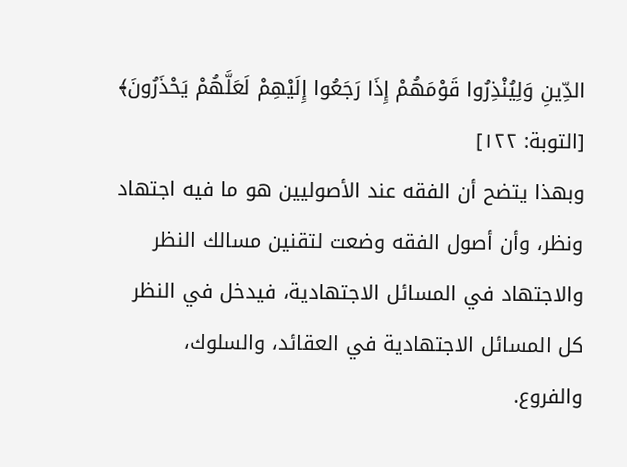الدِّينِ وَلِيُنْذِرُوا قَوْمَهُمْ إِذَا رَجَعُوا إِلَيْهِمْ لَعَلَّهُمْ يَحْذَرُونَ﴾ [التوبة: ١٢٢]
وبهذا يتضح أن الفقه عند الأصوليين هو ما فيه اجتهاد ونظر، وأن أصول الفقه وضعت لتقنين مسالك النظر والاجتهاد في المسائل الاجتهادية، فيدخل في النظر كل المسائل الاجتهادية في العقائد، والسلوك، والفروع.